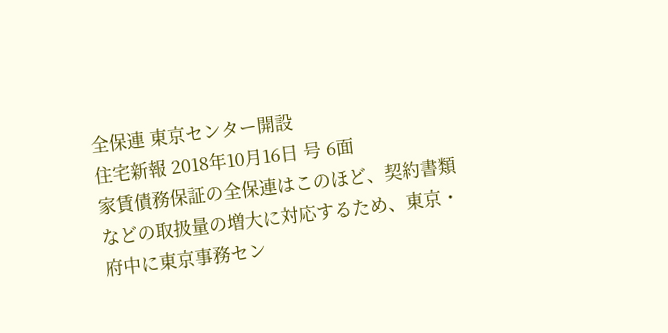全保連 東京センター開設
住宅新報 2018年10月16日 号 6面
家賃債務保証の全保連はこのほど、契約書類などの取扱量の増大に対応するため、東京・府中に東京事務セン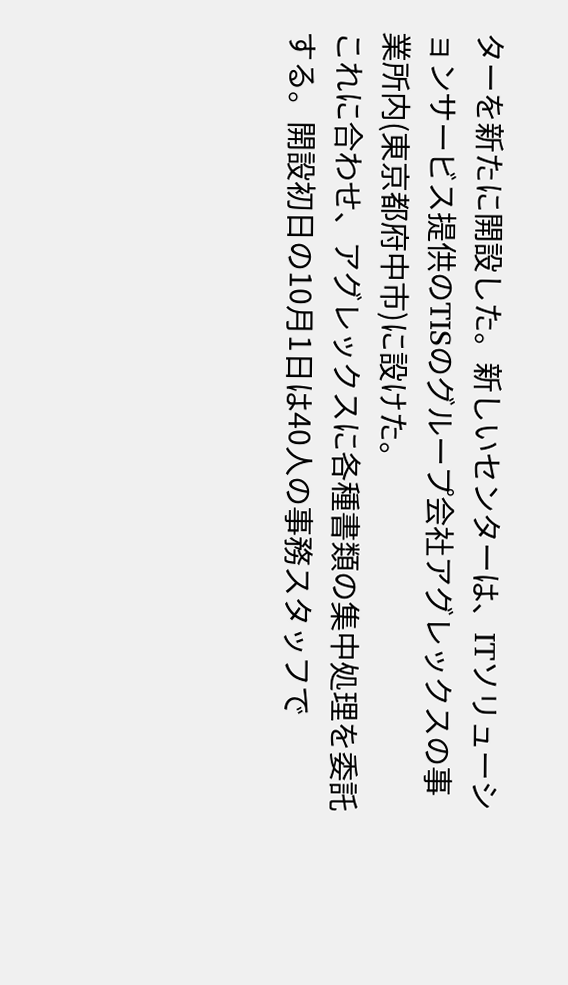ターを新たに開設した。新しいセンターは、ITソリューションサービス提供のTISのグループ会社アグレックスの事業所内(東京都府中市)に設けた。
これに合わせ、アグレックスに各種書類の集中処理を委託する。開設初日の10月1日は40人の事務スタッフで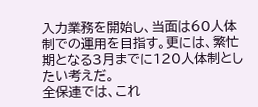入力業務を開始し、当面は60人体制での運用を目指す。更には、繁忙期となる3月までに120人体制としたい考えだ。
全保連では、これ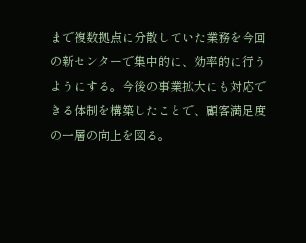まで複数拠点に分散していた業務を今回の新センターで集中的に、効率的に行うようにする。今後の事業拡大にも対応できる体制を構築したことで、顧客満足度の一層の向上を図る。